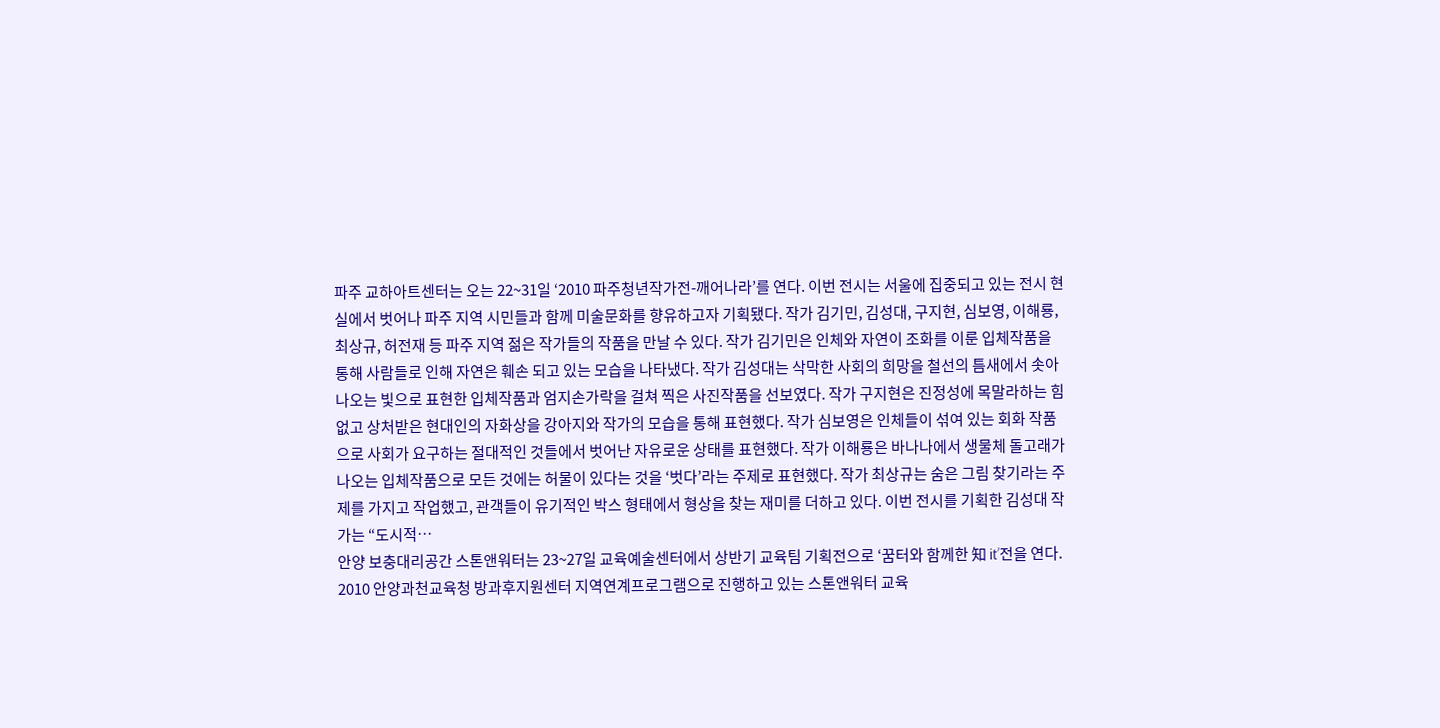파주 교하아트센터는 오는 22~31일 ‘2010 파주청년작가전-깨어나라’를 연다. 이번 전시는 서울에 집중되고 있는 전시 현실에서 벗어나 파주 지역 시민들과 함께 미술문화를 향유하고자 기획됐다. 작가 김기민, 김성대, 구지현, 심보영, 이해룡, 최상규, 허전재 등 파주 지역 젊은 작가들의 작품을 만날 수 있다. 작가 김기민은 인체와 자연이 조화를 이룬 입체작품을 통해 사람들로 인해 자연은 훼손 되고 있는 모습을 나타냈다. 작가 김성대는 삭막한 사회의 희망을 철선의 틈새에서 솟아나오는 빛으로 표현한 입체작품과 엄지손가락을 걸쳐 찍은 사진작품을 선보였다. 작가 구지현은 진정성에 목말라하는 힘없고 상처받은 현대인의 자화상을 강아지와 작가의 모습을 통해 표현했다. 작가 심보영은 인체들이 섞여 있는 회화 작품으로 사회가 요구하는 절대적인 것들에서 벗어난 자유로운 상태를 표현했다. 작가 이해룡은 바나나에서 생물체 돌고래가 나오는 입체작품으로 모든 것에는 허물이 있다는 것을 ‘벗다’라는 주제로 표현했다. 작가 최상규는 숨은 그림 찾기라는 주제를 가지고 작업했고, 관객들이 유기적인 박스 형태에서 형상을 찾는 재미를 더하고 있다. 이번 전시를 기획한 김성대 작가는 “도시적…
안양 보충대리공간 스톤앤워터는 23~27일 교육예술센터에서 상반기 교육팀 기획전으로 ‘꿈터와 함께한 知 it’전을 연다. 2010 안양과천교육청 방과후지원센터 지역연계프로그램으로 진행하고 있는 스톤앤워터 교육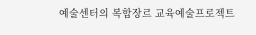예술센터의 복합장르 교육예술프로젝트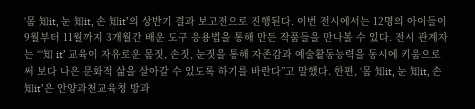‘몸 知it, 눈 知it, 손 知it’의 상반기 결과 보고전으로 진행된다. 이번 전시에서는 12명의 아이들이 9월부터 11월까지 3개월간 배운 도구 응용법을 통해 만든 작품들을 만나볼 수 있다. 전시 관계자는 “‘知 it’ 교육이 자유로운 몸짓, 손짓, 눈짓을 통해 자존감과 예술활동능력을 동시에 키움으로써 보다 나은 문화적 삶을 살아갈 수 있도록 하기를 바란다”고 말했다. 한편, ‘몸 知it, 눈 知it, 손 知it’은 안양과천교육청 방과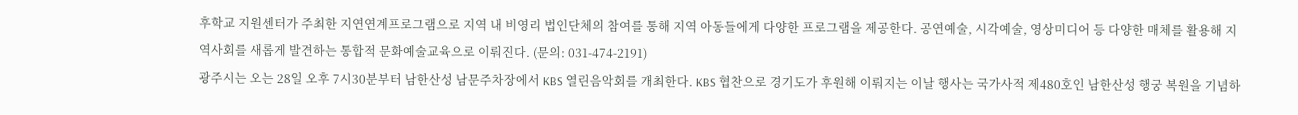후학교 지원센터가 주최한 지연연계프로그램으로 지역 내 비영리 법인단체의 참여를 통해 지역 아동들에게 다양한 프로그램을 제공한다. 공연예술, 시각예술, 영상미디어 등 다양한 매체를 활용해 지역사회를 새롭게 발견하는 통합적 문화예술교육으로 이뤄진다. (문의: 031-474-2191)
광주시는 오는 28일 오후 7시30분부터 남한산성 남문주차장에서 KBS 열린음악회를 개최한다. KBS 협찬으로 경기도가 후원해 이뤄지는 이날 행사는 국가사적 제480호인 남한산성 행궁 복원을 기념하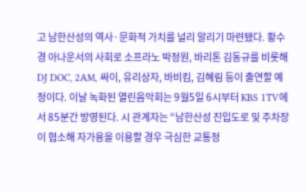고 남한산성의 역사·문화적 가치를 널리 알리기 마련됐다. 황수경 아나운서의 사회로 소프라노 박정원, 바리톤 김동규를 비롯해 DJ DOC, 2AM, 싸이, 유리상자, 바비킴, 김혜림 등이 출연할 예정이다. 이날 녹화된 열린음악회는 9월5일 6시부터 KBS 1TV에서 85분간 방영된다. 시 관계자는 “남한산성 진입도로 및 주차장이 협소해 자가용을 이용할 경우 극심한 교통정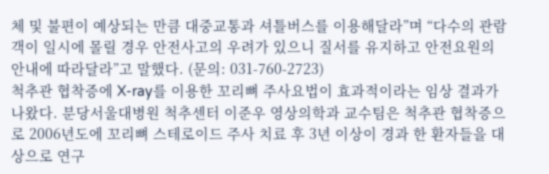체 및 불편이 예상되는 만큼 대중교통과 셔틀버스를 이용해달라”며 “다수의 관람객이 일시에 몰릴 경우 안전사고의 우려가 있으니 질서를 유지하고 안전요원의 안내에 따라달라”고 말했다. (문의: 031-760-2723)
척추관 협착증에 X-ray를 이용한 꼬리뼈 주사요법이 효과적이라는 임상 결과가 나왔다. 분당서울대병원 척추센터 이준우 영상의학과 교수팀은 척추관 협착증으로 2006년도에 꼬리뼈 스테로이드 주사 치료 후 3년 이상이 경과 한 환자들을 대상으로 연구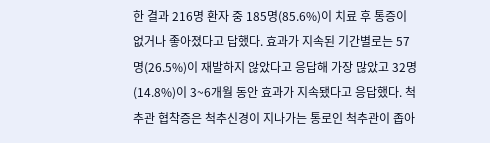한 결과 216명 환자 중 185명(85.6%)이 치료 후 통증이 없거나 좋아졌다고 답했다. 효과가 지속된 기간별로는 57명(26.5%)이 재발하지 않았다고 응답해 가장 많았고 32명(14.8%)이 3~6개월 동안 효과가 지속됐다고 응답했다. 척추관 협착증은 척추신경이 지나가는 통로인 척추관이 좁아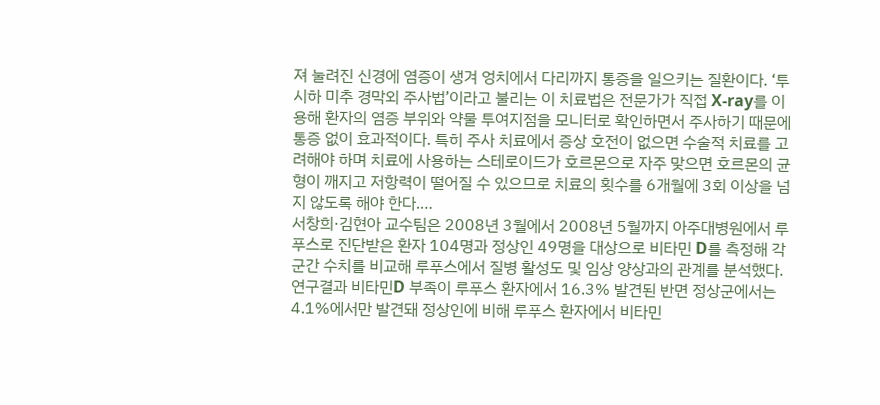져 눌려진 신경에 염증이 생겨 엉치에서 다리까지 통증을 일으키는 질환이다. ‘투시하 미추 경막외 주사법’이라고 불리는 이 치료법은 전문가가 직접 X-ray를 이용해 환자의 염증 부위와 약물 투여지점을 모니터로 확인하면서 주사하기 때문에 통증 없이 효과적이다. 특히 주사 치료에서 증상 호전이 없으면 수술적 치료를 고려해야 하며 치료에 사용하는 스테로이드가 호르몬으로 자주 맞으면 호르몬의 균형이 깨지고 저항력이 떨어질 수 있으므로 치료의 횟수를 6개월에 3회 이상을 넘지 않도록 해야 한다.…
서창희·김현아 교수팀은 2008년 3월에서 2008년 5월까지 아주대병원에서 루푸스로 진단받은 환자 104명과 정상인 49명을 대상으로 비타민 D를 측정해 각 군간 수치를 비교해 루푸스에서 질병 활성도 및 임상 양상과의 관계를 분석했다. 연구결과 비타민D 부족이 루푸스 환자에서 16.3% 발견된 반면 정상군에서는 4.1%에서만 발견돼 정상인에 비해 루푸스 환자에서 비타민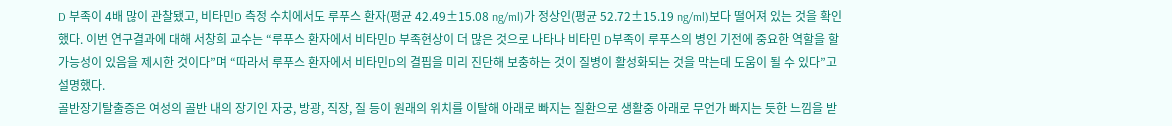D 부족이 4배 많이 관찰됐고, 비타민D 측정 수치에서도 루푸스 환자(평균 42.49±15.08 ng/ml)가 정상인(평균 52.72±15.19 ng/ml)보다 떨어져 있는 것을 확인했다. 이번 연구결과에 대해 서창희 교수는 “루푸스 환자에서 비타민D 부족현상이 더 많은 것으로 나타나 비타민 D부족이 루푸스의 병인 기전에 중요한 역할을 할 가능성이 있음을 제시한 것이다”며 “따라서 루푸스 환자에서 비타민D의 결핍을 미리 진단해 보충하는 것이 질병이 활성화되는 것을 막는데 도움이 될 수 있다”고 설명했다.
골반장기탈출증은 여성의 골반 내의 장기인 자궁, 방광, 직장, 질 등이 원래의 위치를 이탈해 아래로 빠지는 질환으로 생활중 아래로 무언가 빠지는 듯한 느낌을 받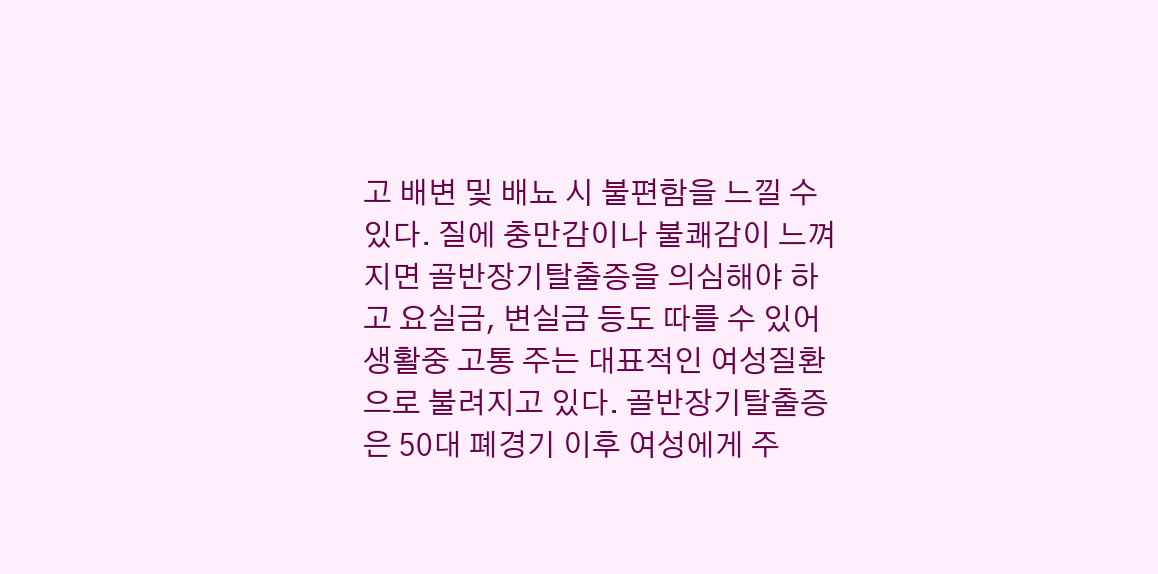고 배변 및 배뇨 시 불편함을 느낄 수 있다. 질에 충만감이나 불쾌감이 느껴지면 골반장기탈출증을 의심해야 하고 요실금, 변실금 등도 따를 수 있어 생활중 고통 주는 대표적인 여성질환으로 불려지고 있다. 골반장기탈출증은 50대 폐경기 이후 여성에게 주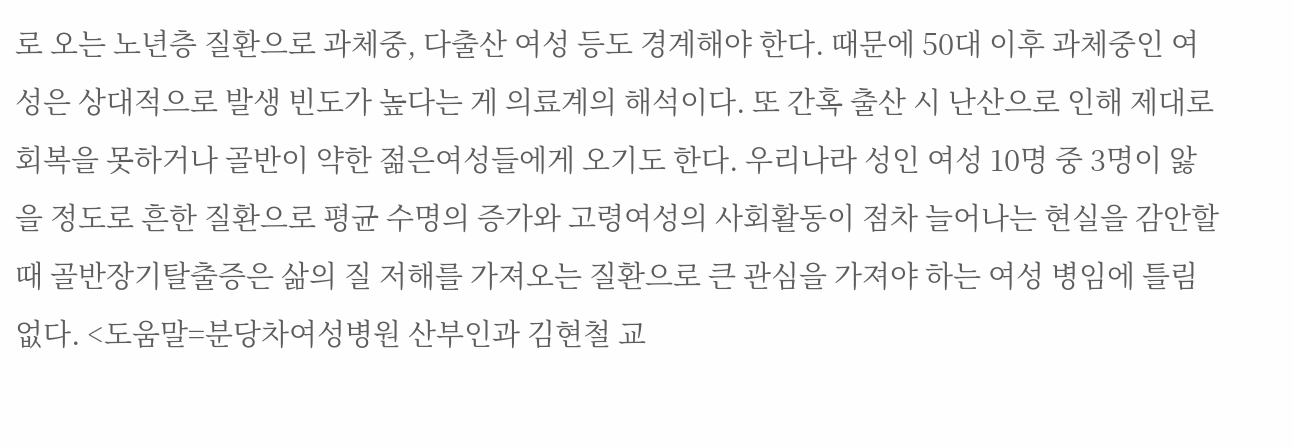로 오는 노년층 질환으로 과체중, 다출산 여성 등도 경계해야 한다. 때문에 50대 이후 과체중인 여성은 상대적으로 발생 빈도가 높다는 게 의료계의 해석이다. 또 간혹 출산 시 난산으로 인해 제대로 회복을 못하거나 골반이 약한 젊은여성들에게 오기도 한다. 우리나라 성인 여성 10명 중 3명이 앓을 정도로 흔한 질환으로 평균 수명의 증가와 고령여성의 사회활동이 점차 늘어나는 현실을 감안할 때 골반장기탈출증은 삶의 질 저해를 가져오는 질환으로 큰 관심을 가져야 하는 여성 병임에 틀림없다. <도움말=분당차여성병원 산부인과 김현철 교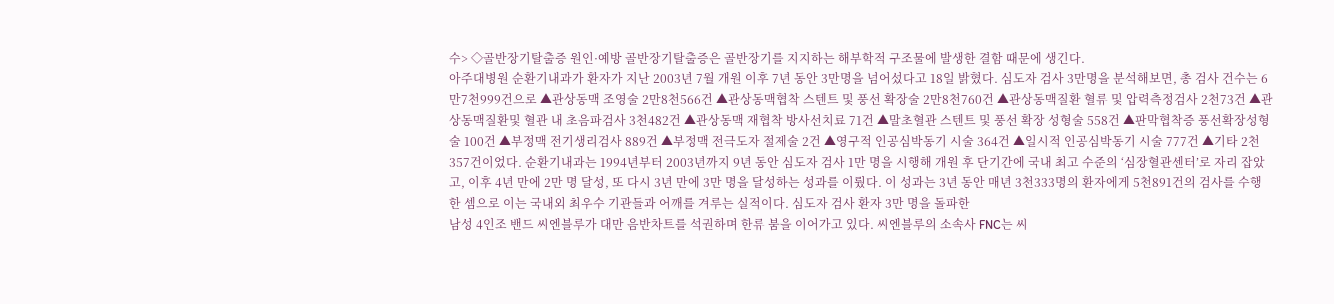수> ◇골반장기탈출증 원인·예방 골반장기탈출증은 골반장기를 지지하는 해부학적 구조물에 발생한 결함 때문에 생긴다.
아주대병원 순환기내과가 환자가 지난 2003년 7월 개원 이후 7년 동안 3만명을 넘어섰다고 18일 밝혔다. 심도자 검사 3만명을 분석해보면, 총 검사 건수는 6만7천999건으로 ▲관상동맥 조영술 2만8천566건 ▲관상동맥협착 스텐트 및 풍선 확장술 2만8천760건 ▲관상동맥질환 혈류 및 압력측정검사 2천73건 ▲관상동맥질환및 혈관 내 초음파검사 3천482건 ▲관상동맥 재협착 방사선치료 71건 ▲말초혈관 스텐트 및 풍선 확장 성형술 558건 ▲판막협착증 풍선확장성형술 100건 ▲부정맥 전기생리검사 889건 ▲부정맥 전극도자 절제술 2건 ▲영구적 인공심박동기 시술 364건 ▲일시적 인공심박동기 시술 777건 ▲기타 2천357건이었다. 순환기내과는 1994년부터 2003년까지 9년 동안 심도자 검사 1만 명을 시행해 개원 후 단기간에 국내 최고 수준의 ‘심장혈관센터’로 자리 잡았고, 이후 4년 만에 2만 명 달성, 또 다시 3년 만에 3만 명을 달성하는 성과를 이뤘다. 이 성과는 3년 동안 매년 3천333명의 환자에게 5천891건의 검사를 수행한 셈으로 이는 국내외 최우수 기관들과 어깨를 겨루는 실적이다. 심도자 검사 환자 3만 명을 돌파한
남성 4인조 밴드 씨엔블루가 대만 음반차트를 석권하며 한류 붐을 이어가고 있다. 씨엔블루의 소속사 FNC는 씨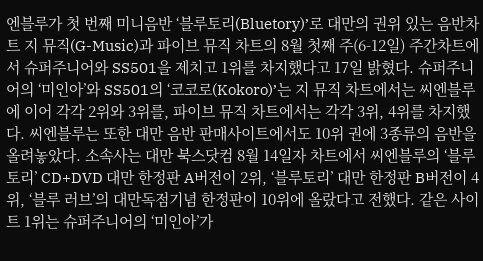엔블루가 첫 번째 미니음반 ‘블루토리(Bluetory)’로 대만의 권위 있는 음반차트 지 뮤직(G-Music)과 파이브 뮤직 차트의 8월 첫째 주(6-12일) 주간차트에서 슈퍼주니어와 SS501을 제치고 1위를 차지했다고 17일 밝혔다. 슈퍼주니어의 ‘미인아’와 SS501의 ‘코코로(Kokoro)’는 지 뮤직 차트에서는 씨엔블루에 이어 각각 2위와 3위를, 파이브 뮤직 차트에서는 각각 3위, 4위를 차지했다. 씨엔블루는 또한 대만 음반 판매사이트에서도 10위 권에 3종류의 음반을 올려놓았다. 소속사는 대만 북스닷컴 8월 14일자 차트에서 씨엔블루의 ‘블루토리’ CD+DVD 대만 한정판 A버전이 2위, ‘블루토리’ 대만 한정판 B버전이 4위, ‘블루 러브’의 대만독점기념 한정판이 10위에 올랐다고 전했다. 같은 사이트 1위는 슈퍼주니어의 ‘미인아’가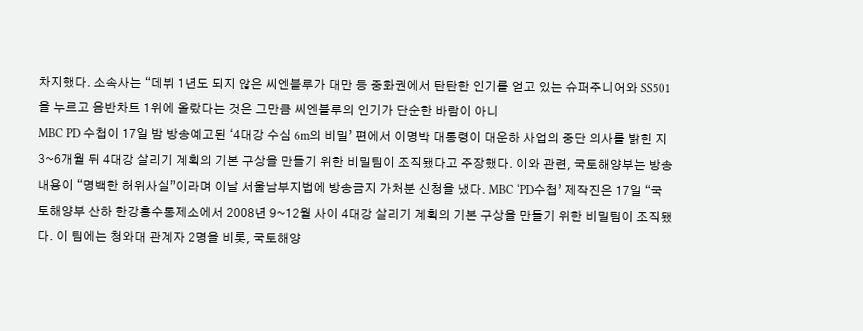차지했다. 소속사는 “데뷔 1년도 되지 않은 씨엔블루가 대만 등 중화권에서 탄탄한 인기를 얻고 있는 슈퍼주니어와 SS501을 누르고 음반차트 1위에 올랐다는 것은 그만큼 씨엔블루의 인기가 단순한 바람이 아니
MBC PD 수첩이 17일 밤 방송예고된 ‘4대강 수심 6m의 비밀’ 편에서 이명박 대통령이 대운하 사업의 중단 의사를 밝힌 지 3~6개월 뒤 4대강 살리기 계획의 기본 구상을 만들기 위한 비밀팀이 조직됐다고 주장했다. 이와 관련, 국토해양부는 방송내용이 “명백한 허위사실”이라며 이날 서울남부지법에 방송금지 가처분 신청을 냈다. MBC ‘PD수첩’ 제작진은 17일 “국토해양부 산하 한강홍수통제소에서 2008년 9~12월 사이 4대강 살리기 계획의 기본 구상을 만들기 위한 비밀팀이 조직됐다. 이 팀에는 청와대 관계자 2명을 비롯, 국토해양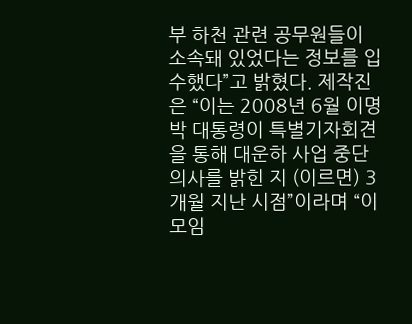부 하천 관련 공무원들이 소속돼 있었다는 정보를 입수했다”고 밝혔다. 제작진은 “이는 2008년 6월 이명박 대통령이 특별기자회견을 통해 대운하 사업 중단 의사를 밝힌 지 (이르면) 3개월 지난 시점”이라며 “이 모임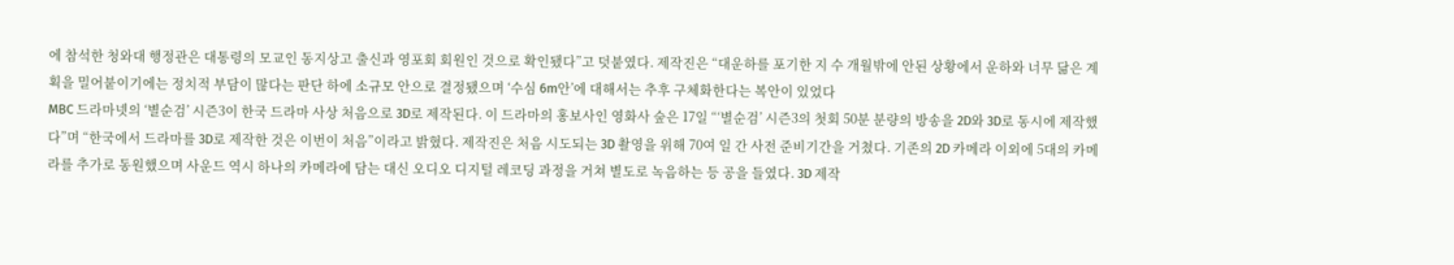에 참석한 청와대 행정관은 대통령의 모교인 동지상고 출신과 영포회 회원인 것으로 확인됐다”고 덧붙였다. 제작진은 “대운하를 포기한 지 수 개월밖에 안된 상황에서 운하와 너무 닮은 계획을 밀어붙이기에는 정치적 부담이 많다는 판단 하에 소규모 안으로 결정됐으며 ‘수심 6m안’에 대해서는 추후 구체화한다는 복안이 있었다
MBC 드라마넷의 ‘별순검’ 시즌3이 한국 드라마 사상 처음으로 3D로 제작된다. 이 드라마의 홍보사인 영화사 숲은 17일 “‘별순검’ 시즌3의 첫회 50분 분량의 방송을 2D와 3D로 동시에 제작했다”며 “한국에서 드라마를 3D로 제작한 것은 이번이 처음”이라고 밝혔다. 제작진은 처음 시도되는 3D 촬영을 위해 70여 일 간 사전 준비기간을 거쳤다. 기존의 2D 카메라 이외에 5대의 카메라를 추가로 동원했으며 사운드 역시 하나의 카메라에 담는 대신 오디오 디지털 레코딩 과정을 거쳐 별도로 녹음하는 등 공을 들였다. 3D 제작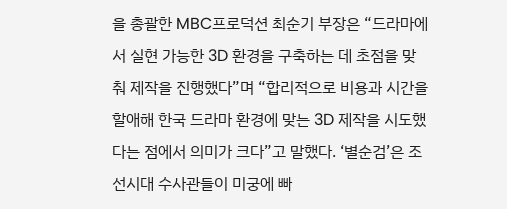을 총괄한 MBC프로덕션 최순기 부장은 “드라마에서 실현 가능한 3D 환경을 구축하는 데 초점을 맞춰 제작을 진행했다”며 “합리적으로 비용과 시간을 할애해 한국 드라마 환경에 맞는 3D 제작을 시도했다는 점에서 의미가 크다”고 말했다. ‘별순검’은 조선시대 수사관들이 미궁에 빠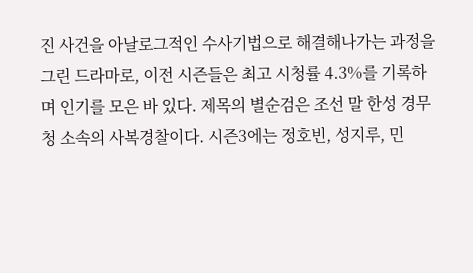진 사건을 아날로그적인 수사기법으로 해결해나가는 과정을 그린 드라마로, 이전 시즌들은 최고 시청률 4.3%를 기록하며 인기를 모은 바 있다. 제목의 별순검은 조선 말 한성 경무청 소속의 사복경찰이다. 시즌3에는 정호빈, 성지루, 민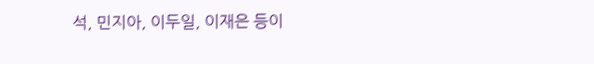석, 민지아, 이두일, 이재은 등이